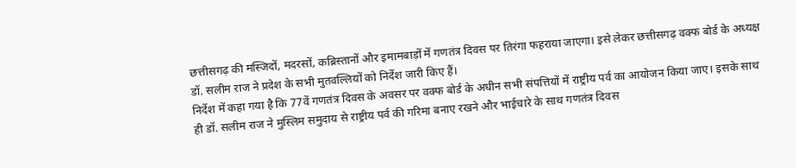छत्तीसगढ़ की मस्जिदों, मदरसों, कब्रिस्तानों और इमामबाड़ों में गणतंत्र दिवस पर तिरंगा फहराया जाएगा। इसे लेकर छत्तीसगढ़ वक्फ बोर्ड के अध्यक्ष डॉ. सलीम राज ने प्रदेश के सभी मुतवल्लियों को निर्देश जारी किए हैं।
निर्देश में कहा गया है कि 77वें गणतंत्र दिवस के अवसर पर वक्फ बोर्ड के अधीन सभी संपत्तियों में राष्ट्रीय पर्व का आयोजन किया जाए। इसके साथ ही डॉ. सलीम राज ने मुस्लिम समुदाय से राष्ट्रीय पर्व की गरिमा बनाए रखने और भाईचारे के साथ गणतंत्र दिवस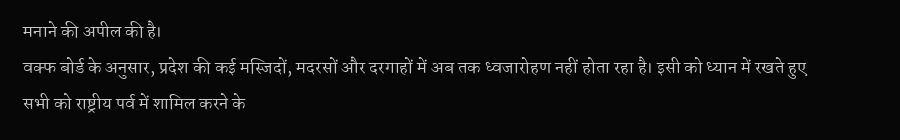मनाने की अपील की है।
वक्फ बोर्ड के अनुसार, प्रदेश की कई मस्जिदों, मदरसों और दरगाहों में अब तक ध्वजारोहण नहीं होता रहा है। इसी को ध्यान में रखते हुए सभी को राष्ट्रीय पर्व में शामिल करने के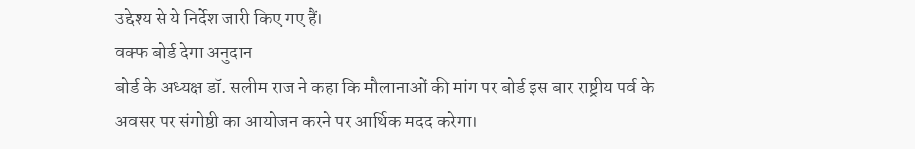उद्देश्य से ये निर्देश जारी किए गए हैं।
वक्फ बोर्ड देगा अनुदान
बोर्ड के अध्यक्ष डॉ. सलीम राज ने कहा कि मौलानाओं की मांग पर बोर्ड इस बार राष्ट्रीय पर्व के अवसर पर संगोष्ठी का आयोजन करने पर आर्थिक मदद करेगा।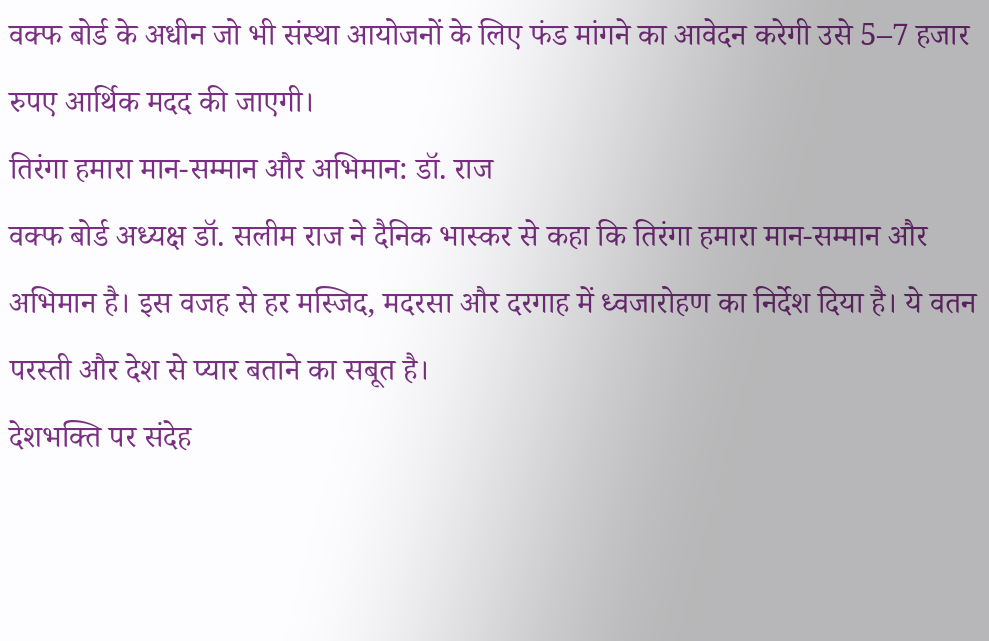वक्फ बोर्ड के अधीन जो भी संस्था आयोजनों के लिए फंड मांगने का आवेदन करेगी उसे 5–7 हजार रुपए आर्थिक मदद की जाएगी।
तिरंगा हमारा मान-सम्मान और अभिमान: डॉ. राज
वक्फ बोर्ड अध्यक्ष डॉ. सलीम राज ने दैनिक भास्कर से कहा कि तिरंगा हमारा मान-सम्मान और अभिमान है। इस वजह से हर मस्जिद, मदरसा और दरगाह में ध्वजारोहण का निर्देश दिया है। ये वतन परस्ती और देश से प्यार बताने का सबूत है।
देशभक्ति पर संदेह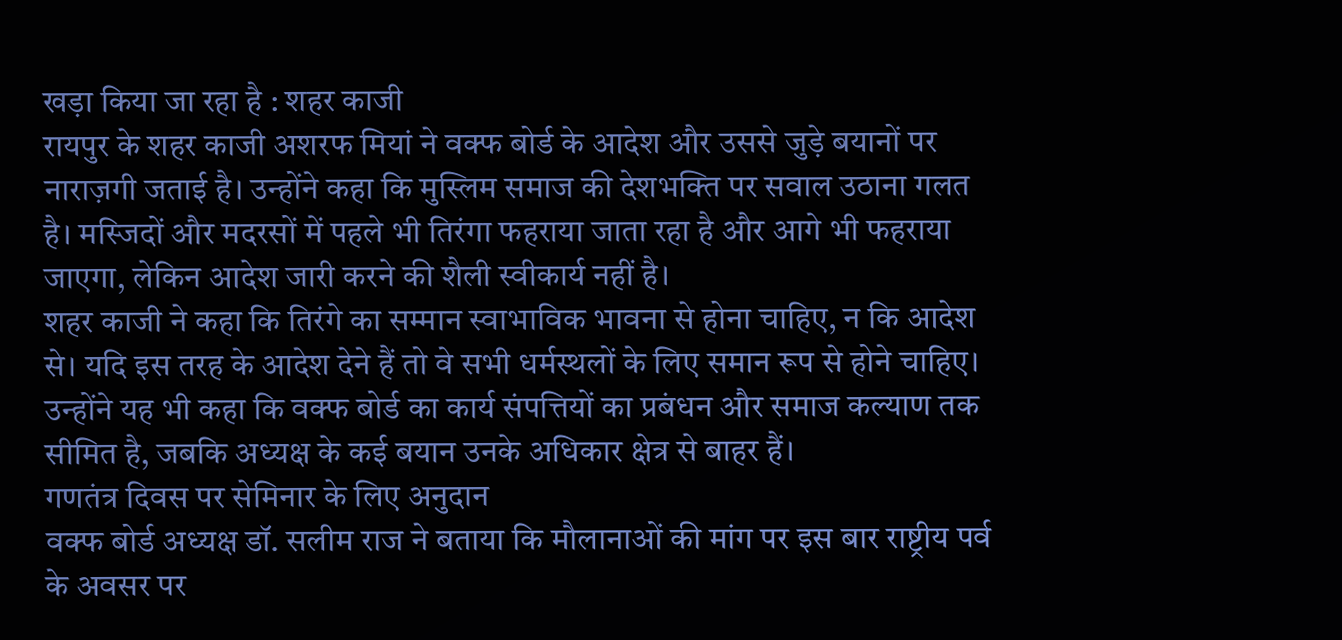खड़ा किया जा रहा है : शहर काजी
रायपुर के शहर काजी अशरफ मियां ने वक्फ बोर्ड के आदेश और उससे जुड़े बयानों पर नाराज़गी जताई है। उन्होंने कहा कि मुस्लिम समाज की देशभक्ति पर सवाल उठाना गलत है। मस्जिदों और मदरसों में पहले भी तिरंगा फहराया जाता रहा है और आगे भी फहराया जाएगा, लेकिन आदेश जारी करने की शैली स्वीकार्य नहीं है।
शहर काजी ने कहा कि तिरंगे का सम्मान स्वाभाविक भावना से होना चाहिए, न कि आदेश से। यदि इस तरह के आदेश देने हैं तो वे सभी धर्मस्थलों के लिए समान रूप से होने चाहिए। उन्होंने यह भी कहा कि वक्फ बोर्ड का कार्य संपत्तियों का प्रबंधन और समाज कल्याण तक सीमित है, जबकि अध्यक्ष के कई बयान उनके अधिकार क्षेत्र से बाहर हैं।
गणतंत्र दिवस पर सेमिनार के लिए अनुदान
वक्फ बोर्ड अध्यक्ष डॉ. सलीम राज ने बताया कि मौलानाओं की मांग पर इस बार राष्ट्रीय पर्व के अवसर पर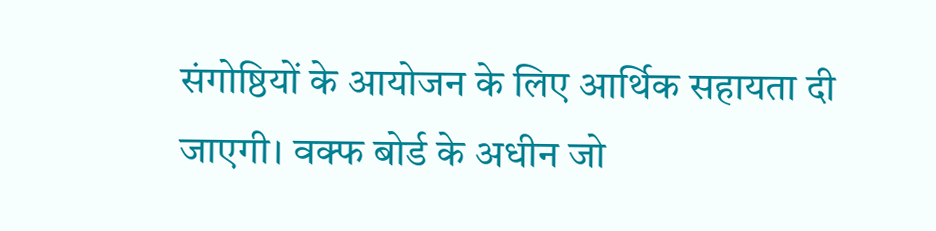संगोष्ठियों के आयोजन के लिए आर्थिक सहायता दी जाएगी। वक्फ बोर्ड के अधीन जो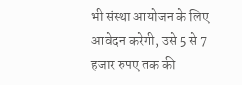भी संस्था आयोजन के लिए आवेदन करेगी, उसे 5 से 7 हजार रुपए तक की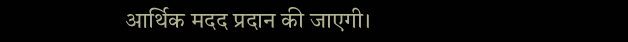आर्थिक मदद प्रदान की जाएगी।